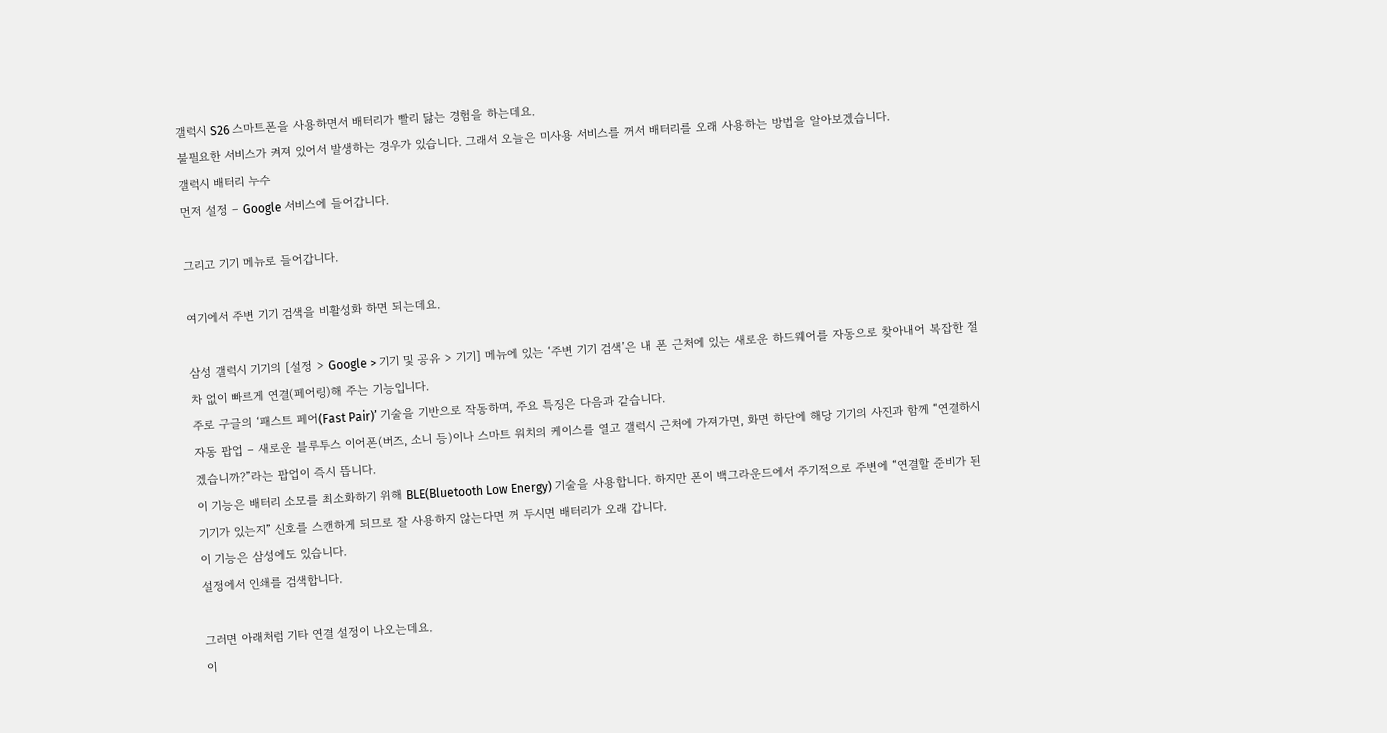갤럭시 S26 스마트폰을 사용하면서 배터리가 빨리 닳는 경험을 하는데요.
불필요한 서비스가 켜져 있어서 발생하는 경우가 있습니다. 그래서 오늘은 미사용 서비스를 꺼서 배터리를 오래 사용하는 방법을 알아보겠습니다.
갤럭시 배터리 누수
먼저 설정 – Google 서비스에 들어갑니다.

그리고 기기 메뉴로 들어갑니다.

여기에서 주변 기기 검색을 비활성화 하면 되는데요.

삼성 갤럭시 기기의 [설정 > Google > 기기 및 공유 > 기기] 메뉴에 있는 ‘주변 기기 검색’은 내 폰 근처에 있는 새로운 하드웨어를 자동으로 찾아내어 복잡한 절차 없이 빠르게 연결(페어링)해 주는 기능입니다.
주로 구글의 ‘패스트 페어(Fast Pair)’ 기술을 기반으로 작동하며, 주요 특징은 다음과 같습니다.
자동 팝업 – 새로운 블루투스 이어폰(버즈, 소니 등)이나 스마트 워치의 케이스를 열고 갤럭시 근처에 가져가면, 화면 하단에 해당 기기의 사진과 함께 “연결하시겠습니까?”라는 팝업이 즉시 뜹니다.
이 기능은 배터리 소모를 최소화하기 위해 BLE(Bluetooth Low Energy) 기술을 사용합니다. 하지만 폰이 백그라운드에서 주기적으로 주변에 “연결할 준비가 된 기기가 있는지” 신호를 스캔하게 되므로 잘 사용하지 않는다면 꺼 두시면 배터리가 오래 갑니다.
이 기능은 삼성에도 있습니다.
설정에서 인쇄를 검색합니다.

그러면 아래처럼 기타 연결 설정이 나오는데요.
이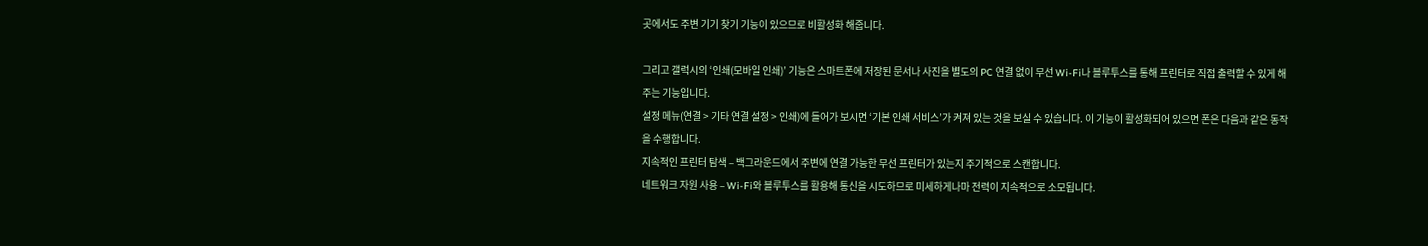곳에서도 주변 기기 찾기 기능이 있으므로 비활성화 해줍니다.

그리고 갤럭시의 ‘인쇄(모바일 인쇄)’ 기능은 스마트폰에 저장된 문서나 사진을 별도의 PC 연결 없이 무선 Wi-Fi나 블루투스를 통해 프린터로 직접 출력할 수 있게 해주는 기능입니다.
설정 메뉴(연결 > 기타 연결 설정 > 인쇄)에 들어가 보시면 ‘기본 인쇄 서비스’가 켜져 있는 것을 보실 수 있습니다. 이 기능이 활성화되어 있으면 폰은 다음과 같은 동작을 수행합니다.
지속적인 프린터 탐색 – 백그라운드에서 주변에 연결 가능한 무선 프린터가 있는지 주기적으로 스캔합니다.
네트워크 자원 사용 – Wi-Fi와 블루투스를 활용해 통신을 시도하므로 미세하게나마 전력이 지속적으로 소모됩니다.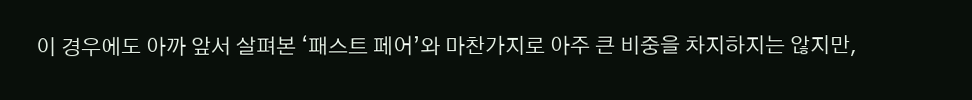이 경우에도 아까 앞서 살펴본 ‘패스트 페어’와 마찬가지로 아주 큰 비중을 차지하지는 않지만,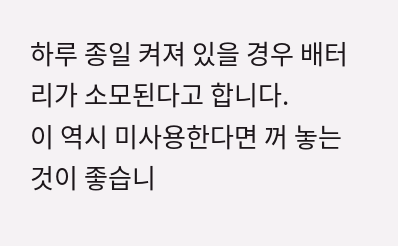하루 종일 켜져 있을 경우 배터리가 소모된다고 합니다.
이 역시 미사용한다면 꺼 놓는 것이 좋습니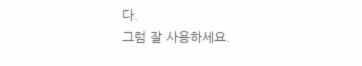다.
그럼 잘 사용하세요.